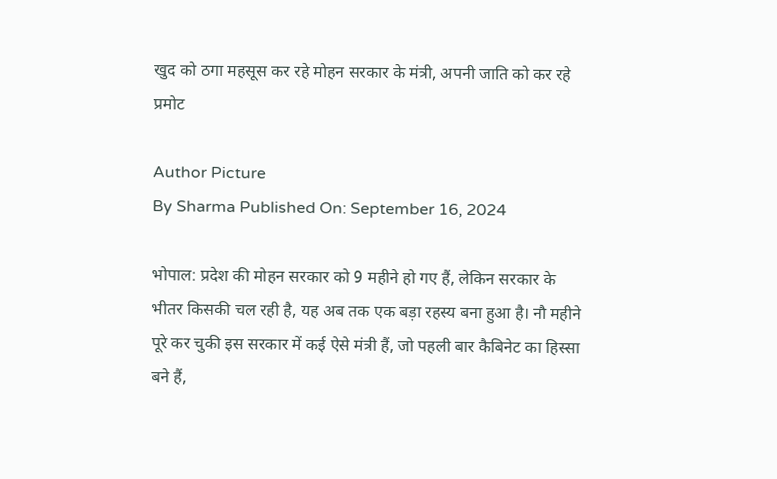खुद को ठगा महसूस कर रहे मोहन सरकार के मंत्री, अपनी जाति को कर रहे प्रमोट

Author Picture
By Sharma Published On: September 16, 2024

भोपाल: प्रदेश की मोहन सरकार को 9 महीने हो गए हैं, लेकिन सरकार के भीतर किसकी चल रही है, यह अब तक एक बड़ा रहस्य बना हुआ है। नौ महीने पूरे कर चुकी इस सरकार में कई ऐसे मंत्री हैं, जो पहली बार कैबिनेट का हिस्सा बने हैं,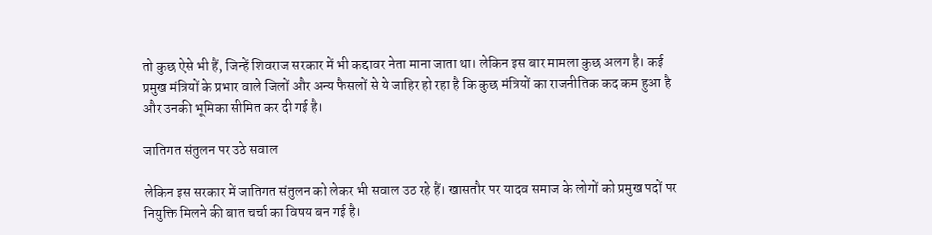तो कुछ ऐसे भी हैं, जिन्हें शिवराज सरकार में भी कद्दावर नेता माना जाता था। लेकिन इस बार मामला कुछ अलग है। कई प्रमुख मंत्रियों के प्रभार वाले जिलों और अन्य फैसलों से ये जाहिर हो रहा है कि कुछ मंत्रियों का राजनीतिक कद कम हुआ है और उनकी भूमिका सीमित कर दी गई है।

जातिगत संतुलन पर उठे सवाल

लेकिन इस सरकार में जातिगत संतुलन को लेकर भी सवाल उठ रहे हैं। खासतौर पर यादव समाज के लोगों को प्रमुख पदों पर नियुक्ति मिलने की बात चर्चा का विषय बन गई है।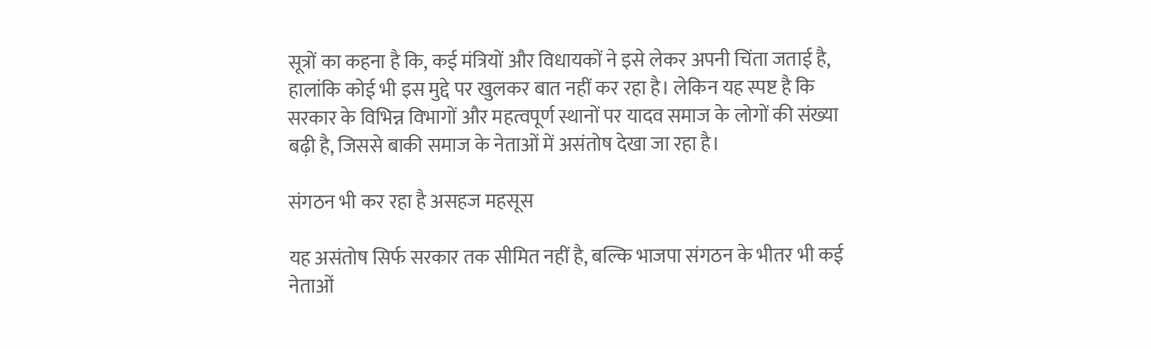सूत्रों का कहना है कि, कई मंत्रियों और विधायकों ने इसे लेकर अपनी चिंता जताई है, हालांकि कोई भी इस मुद्दे पर खुलकर बात नहीं कर रहा है। लेकिन यह स्पष्ट है कि सरकार के विभिन्न विभागों और महत्वपूर्ण स्थानों पर यादव समाज के लोगों की संख्या बढ़ी है, जिससे बाकी समाज के नेताओं में असंतोष देखा जा रहा है।

संगठन भी कर रहा है असहज महसूस

यह असंतोष सिर्फ सरकार तक सीमित नहीं है, बल्कि भाजपा संगठन के भीतर भी कई नेताओं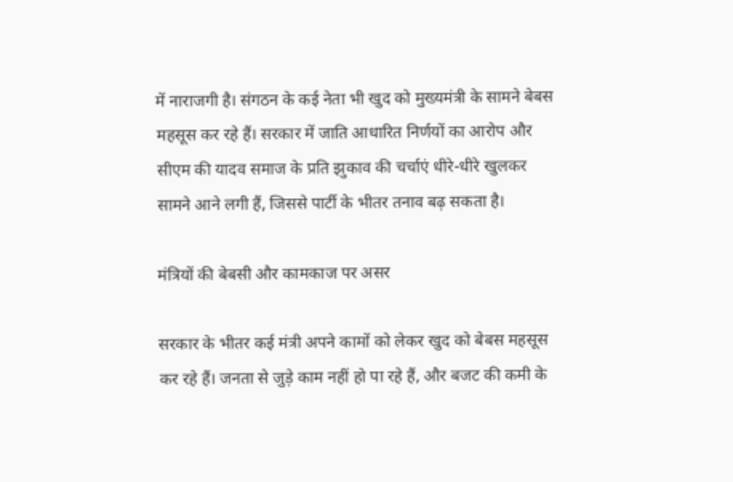में नाराजगी है। संगठन के कई नेता भी खुद को मुख्यमंत्री के सामने बेबस महसूस कर रहे हैं। सरकार में जाति आधारित निर्णयों का आरोप और सीएम की यादव समाज के प्रति झुकाव की चर्चाएं धीरे-धीरे खुलकर सामने आने लगी हैं, जिससे पार्टी के भीतर तनाव बढ़ सकता है।

मंत्रियों की बेबसी और कामकाज पर असर

सरकार के भीतर कई मंत्री अपने कामों को लेकर खुद को बेबस महसूस कर रहे हैं। जनता से जुड़े काम नहीं हो पा रहे हैं, और बजट की कमी के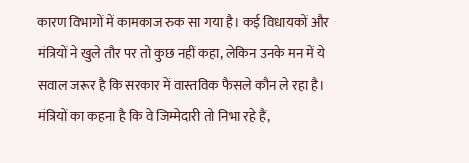कारण विभागों में कामकाज रुक सा गया है। कई विधायकों और मंत्रियों ने खुले तौर पर तो कुछ नहीं कहा, लेकिन उनके मन में ये सवाल जरूर है कि सरकार में वास्तविक फैसले कौन ले रहा है। मंत्रियों का कहना है कि वे जिम्मेदारी तो निभा रहे हैं,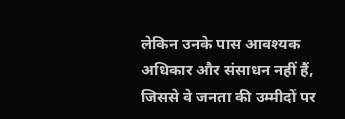लेकिन उनके पास आवश्यक अधिकार और संसाधन नहीं हैं, जिससे वे जनता की उम्मीदों पर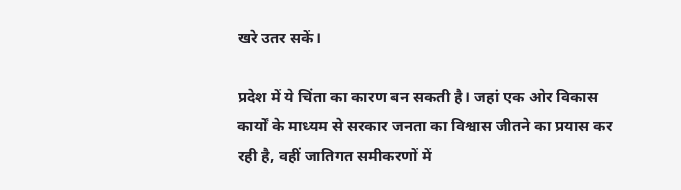खरे उतर सकें।

प्रदेश में ये चिंता का कारण बन सकती है। जहां एक ओर विकास कार्यों के माध्यम से सरकार जनता का विश्वास जीतने का प्रयास कर रही है, वहीं जातिगत समीकरणों में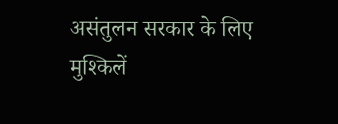असंतुलन सरकार के लिए मुश्किलें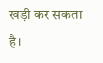खड़ी कर सकता है।